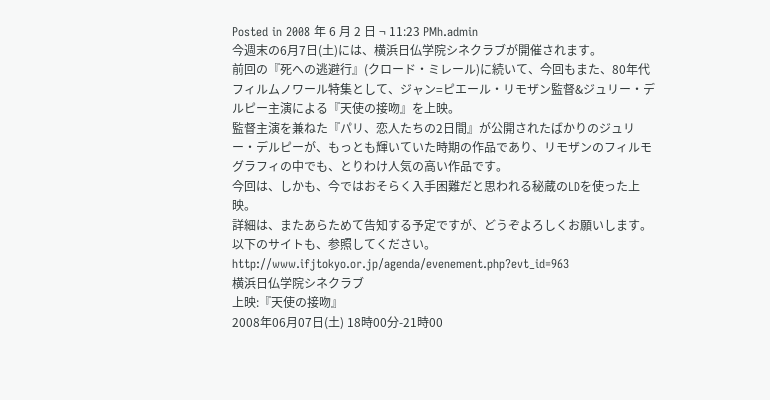Posted in 2008 年 6 月 2 日 ¬ 11:23 PMh.admin
今週末の6月7日(土)には、横浜日仏学院シネクラブが開催されます。
前回の『死への逃避行』(クロード・ミレール)に続いて、今回もまた、80年代フィルムノワール特集として、ジャン=ピエール・リモザン監督&ジュリー・デルピー主演による『天使の接吻』を上映。
監督主演を兼ねた『パリ、恋人たちの2日間』が公開されたばかりのジュリー・デルピーが、もっとも輝いていた時期の作品であり、リモザンのフィルモグラフィの中でも、とりわけ人気の高い作品です。
今回は、しかも、今ではおそらく入手困難だと思われる秘蔵のLDを使った上映。
詳細は、またあらためて告知する予定ですが、どうぞよろしくお願いします。
以下のサイトも、参照してください。
http://www.ifjtokyo.or.jp/agenda/evenement.php?evt_id=963
横浜日仏学院シネクラブ
上映:『天使の接吻』
2008年06月07日(土) 18時00分-21時00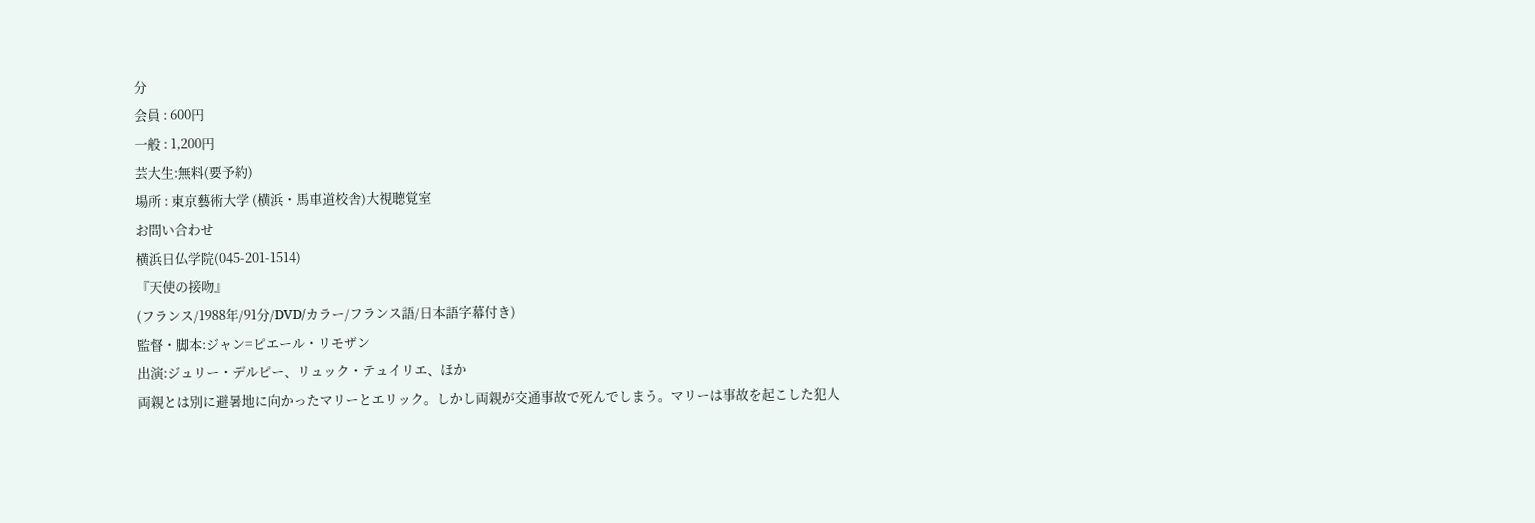分
会員 : 600円
一般 : 1,200円
芸大生:無料(要予約)
場所 : 東京藝術大学 (横浜・馬車道校舎)大視聴覚室
お問い合わせ
横浜日仏学院(045-201-1514)
『天使の接吻』
(フランス/1988年/91分/DVD/カラー/フランス語/日本語字幕付き)
監督・脚本:ジャン=ピエール・リモザン
出演:ジュリー・デルピー、リュック・テュイリエ、ほか
両親とは別に避暑地に向かったマリーとエリック。しかし両親が交通事故で死んでしまう。マリーは事故を起こした犯人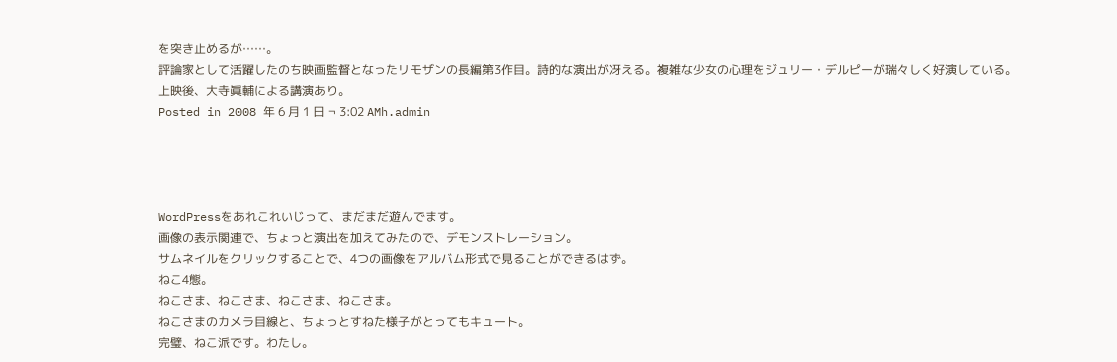を突き止めるが……。
評論家として活躍したのち映画監督となったリモザンの長編第3作目。詩的な演出が冴える。複雑な少女の心理をジュリー・デルピーが瑞々しく好演している。
上映後、大寺眞輔による講演あり。
Posted in 2008 年 6 月 1 日 ¬ 3:02 AMh.admin




WordPressをあれこれいじって、まだまだ遊んでます。
画像の表示関連で、ちょっと演出を加えてみたので、デモンストレーション。
サムネイルをクリックすることで、4つの画像をアルバム形式で見ることができるはず。
ねこ4態。
ねこさま、ねこさま、ねこさま、ねこさま。
ねこさまのカメラ目線と、ちょっとすねた様子がとってもキュート。
完璧、ねこ派です。わたし。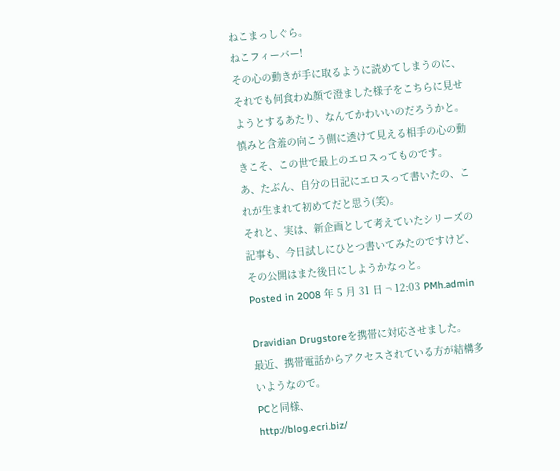ねこまっしぐら。
ねこフィーバー!
その心の動きが手に取るように読めてしまうのに、それでも何食わぬ顔で澄ました様子をこちらに見せようとするあたり、なんてかわいいのだろうかと。
慎みと含羞の向こう側に透けて見える相手の心の動きこそ、この世で最上のエロスってものです。
あ、たぶん、自分の日記にエロスって書いたの、これが生まれて初めてだと思う(笑)。
それと、実は、新企画として考えていたシリーズの記事も、今日試しにひとつ書いてみたのですけど、その公開はまた後日にしようかなっと。
Posted in 2008 年 5 月 31 日 ¬ 12:03 PMh.admin

Dravidian Drugstoreを携帯に対応させました。
最近、携帯電話からアクセスされている方が結構多いようなので。
PCと同様、
http://blog.ecri.biz/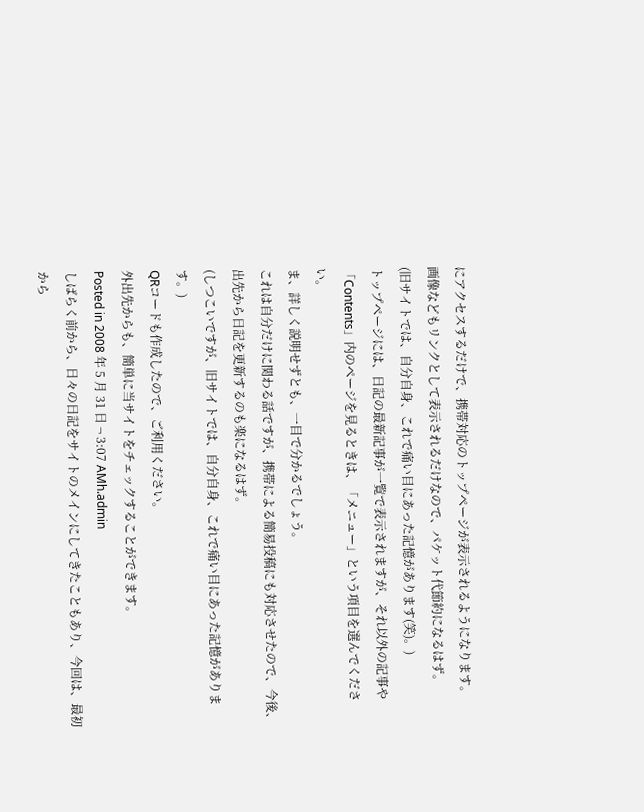にアクセスするだけで、携帯対応のトップページが表示されるようになります。
画像などもリンクとして表示されるだけなので、パケット代節約になるはず。
(旧サイトでは、自分自身、これで痛い目にあった記憶があります(笑)。)
トップページには、日記の最新記事が一覧で表示されますが、それ以外の記事や「Contents」内のページを見るときは、「メニュー」という項目を選んでください。
ま、詳しく説明せずとも、一目で分かるでしょう。
これは自分だけに関わる話ですが、携帯による簡易投稿にも対応させたので、今後、出先から日記を更新するのも楽になるはず。
(しつこいですが、旧サイトでは、自分自身、これで痛い目にあった記憶があります。)
QRコードも作成したので、ご利用ください。
外出先からも、簡単に当サイトをチェックすることができます。
Posted in 2008 年 5 月 31 日 ¬ 3:07 AMh.admin
しばらく前から、日々の日記をサイトのメインにしてきたこともあり、今回は、最初から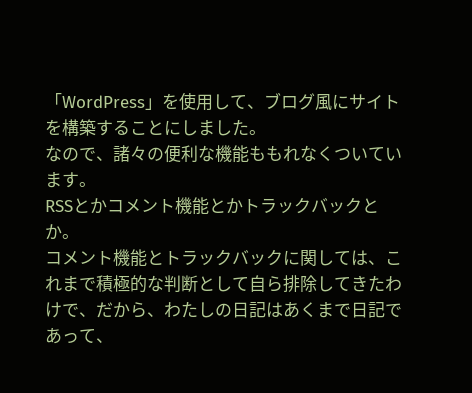「WordPress」を使用して、ブログ風にサイトを構築することにしました。
なので、諸々の便利な機能ももれなくついています。
RSSとかコメント機能とかトラックバックとか。
コメント機能とトラックバックに関しては、これまで積極的な判断として自ら排除してきたわけで、だから、わたしの日記はあくまで日記であって、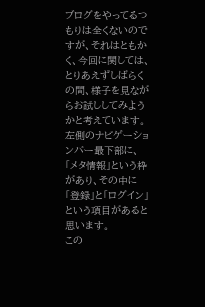ブログをやってるつもりは全くないのですが、それはともかく、今回に関しては、とりあえずしばらくの間、様子を見ながらお試ししてみようかと考えています。
左側のナビゲーションバー最下部に、「メタ情報」という枠があり、その中に「登録」と「ログイン」という項目があると思います。
この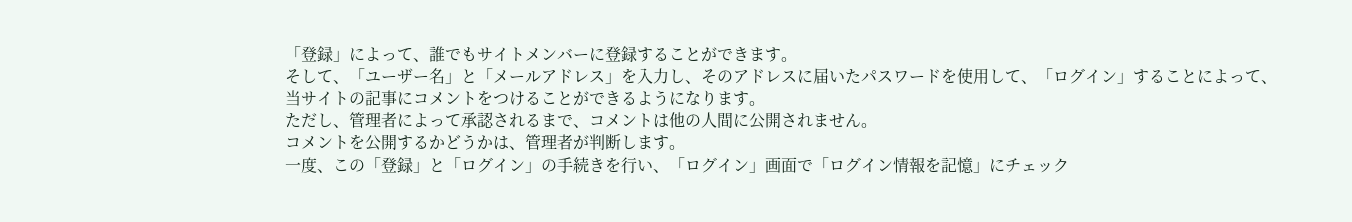「登録」によって、誰でもサイトメンバーに登録することができます。
そして、「ユーザー名」と「メールアドレス」を入力し、そのアドレスに届いたパスワードを使用して、「ログイン」することによって、当サイトの記事にコメントをつけることができるようになります。
ただし、管理者によって承認されるまで、コメントは他の人間に公開されません。
コメントを公開するかどうかは、管理者が判断します。
一度、この「登録」と「ログイン」の手続きを行い、「ログイン」画面で「ログイン情報を記憶」にチェック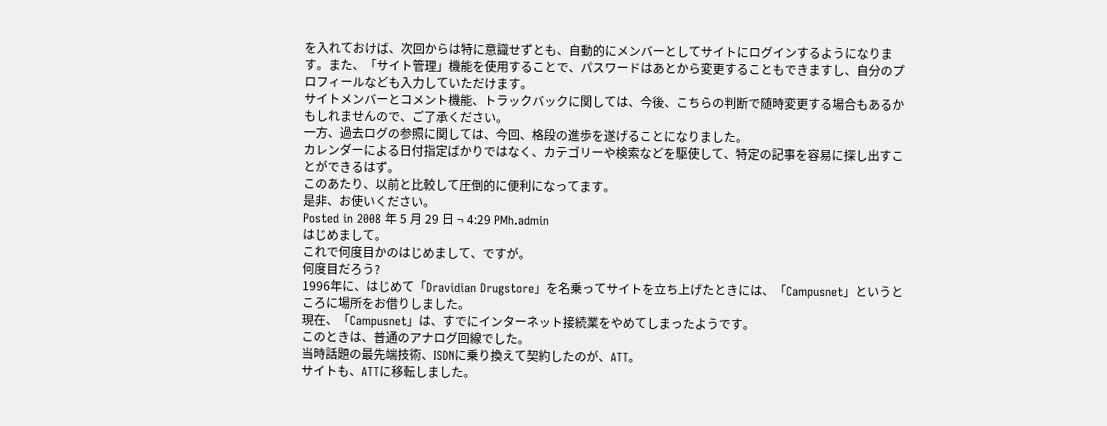を入れておけば、次回からは特に意識せずとも、自動的にメンバーとしてサイトにログインするようになります。また、「サイト管理」機能を使用することで、パスワードはあとから変更することもできますし、自分のプロフィールなども入力していただけます。
サイトメンバーとコメント機能、トラックバックに関しては、今後、こちらの判断で随時変更する場合もあるかもしれませんので、ご了承ください。
一方、過去ログの参照に関しては、今回、格段の進歩を遂げることになりました。
カレンダーによる日付指定ばかりではなく、カテゴリーや検索などを駆使して、特定の記事を容易に探し出すことができるはず。
このあたり、以前と比較して圧倒的に便利になってます。
是非、お使いください。
Posted in 2008 年 5 月 29 日 ¬ 4:29 PMh.admin
はじめまして。
これで何度目かのはじめまして、ですが。
何度目だろう?
1996年に、はじめて「Dravidian Drugstore」を名乗ってサイトを立ち上げたときには、「Campusnet」というところに場所をお借りしました。
現在、「Campusnet」は、すでにインターネット接続業をやめてしまったようです。
このときは、普通のアナログ回線でした。
当時話題の最先端技術、ISDNに乗り換えて契約したのが、ATT。
サイトも、ATTに移転しました。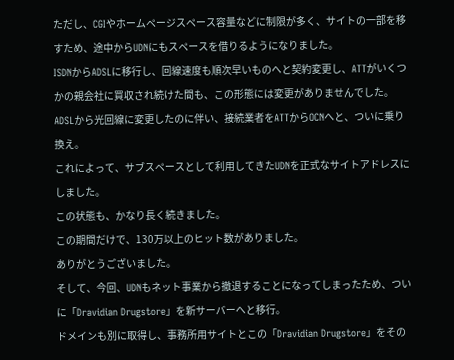ただし、CGIやホームページスペース容量などに制限が多く、サイトの一部を移すため、途中からUDNにもスペースを借りるようになりました。
ISDNからADSLに移行し、回線速度も順次早いものへと契約変更し、ATTがいくつかの親会社に買収され続けた間も、この形態には変更がありませんでした。
ADSLから光回線に変更したのに伴い、接続業者をATTからOCNへと、ついに乗り換え。
これによって、サブスペースとして利用してきたUDNを正式なサイトアドレスにしました。
この状態も、かなり長く続きました。
この期間だけで、130万以上のヒット数がありました。
ありがとうございました。
そして、今回、UDNもネット事業から撤退することになってしまったため、ついに「Dravidian Drugstore」を新サーバーへと移行。
ドメインも別に取得し、事務所用サイトとこの「Dravidian Drugstore」をその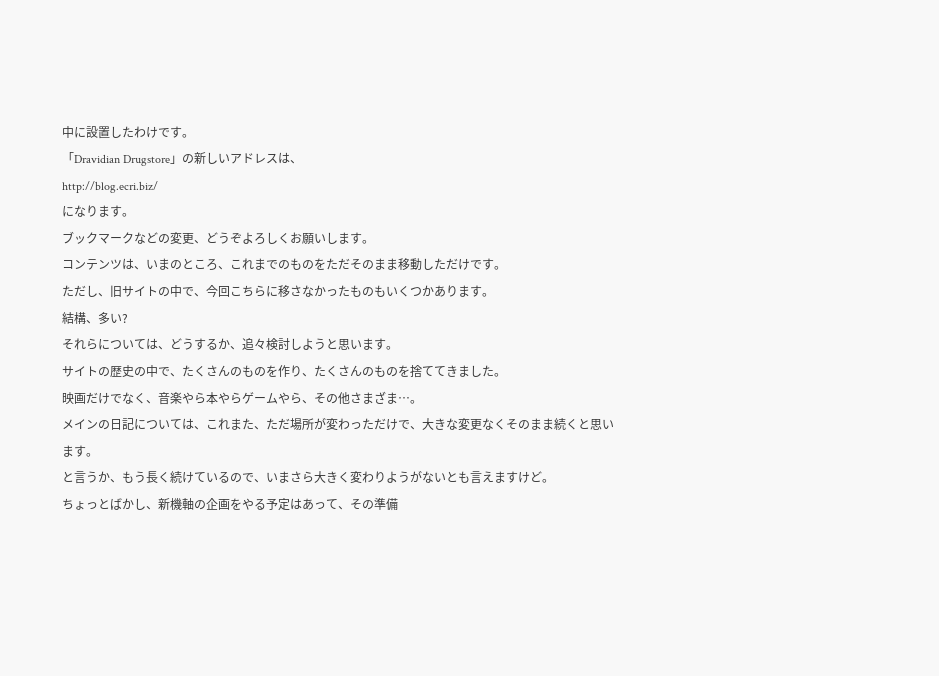中に設置したわけです。
「Dravidian Drugstore」の新しいアドレスは、
http://blog.ecri.biz/
になります。
ブックマークなどの変更、どうぞよろしくお願いします。
コンテンツは、いまのところ、これまでのものをただそのまま移動しただけです。
ただし、旧サイトの中で、今回こちらに移さなかったものもいくつかあります。
結構、多い?
それらについては、どうするか、追々検討しようと思います。
サイトの歴史の中で、たくさんのものを作り、たくさんのものを捨ててきました。
映画だけでなく、音楽やら本やらゲームやら、その他さまざま…。
メインの日記については、これまた、ただ場所が変わっただけで、大きな変更なくそのまま続くと思います。
と言うか、もう長く続けているので、いまさら大きく変わりようがないとも言えますけど。
ちょっとばかし、新機軸の企画をやる予定はあって、その準備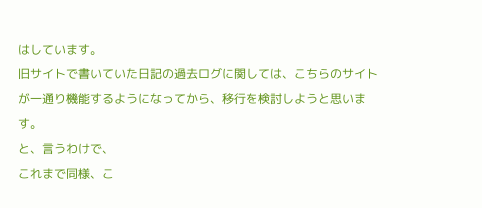はしています。
旧サイトで書いていた日記の過去ログに関しては、こちらのサイトが一通り機能するようになってから、移行を検討しようと思います。
と、言うわけで、
これまで同様、こ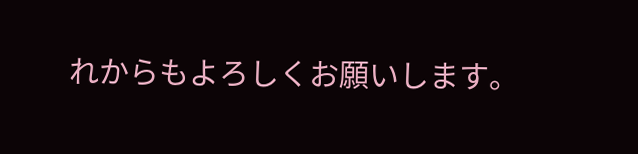れからもよろしくお願いします。